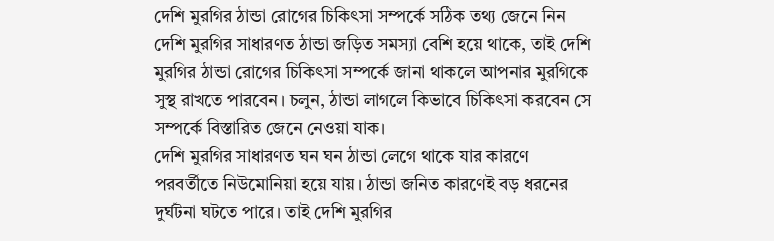দেশি মুরগির ঠান্ডা রোগের চিকিৎসা সম্পর্কে সঠিক তথ্য জেনে নিন
দেশি মুরগির সাধারণত ঠান্ডা জড়িত সমস্যা বেশি হয়ে থাকে, তাই দেশি মুরগির ঠান্ডা রোগের চিকিৎসা সম্পর্কে জানা থাকলে আপনার মুরগিকে সুস্থ রাখতে পারবেন। চলুন, ঠান্ডা লাগলে কিভাবে চিকিৎসা করবেন সে সম্পর্কে বিস্তারিত জেনে নেওয়া যাক।
দেশি মুরগির সাধারণত ঘন ঘন ঠান্ডা লেগে থাকে যার কারণে পরবর্তীতে নিউমোনিয়া হয়ে যায়। ঠান্ডা জনিত কারণেই বড় ধরনের দুর্ঘটনা ঘটতে পারে। তাই দেশি মুরগির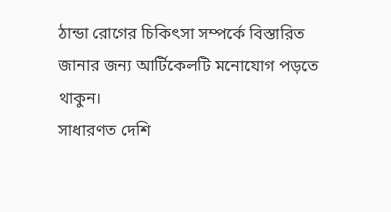ঠান্ডা রোগের চিকিৎসা সম্পর্কে বিস্তারিত জানার জন্য আর্টিকেলটি মনোযোগ পড়তে থাকুন।
সাধারণত দেশি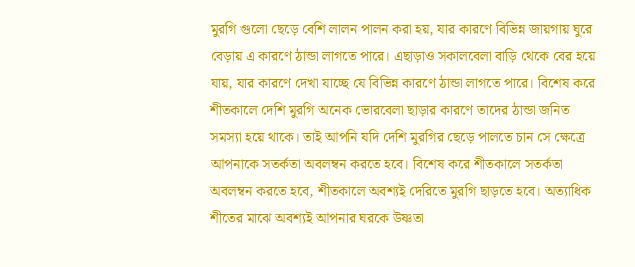মুরগি গুলো ছেড়ে বেশি লালন পালন করা হয়, যার কারণে বিভিন্ন জায়গায় ঘুরে বেড়ায় এ কারণে ঠান্ডা লাগতে পারে। এছাড়াও সকালবেলা বাড়ি থেকে বের হয়ে যায়, যার কারণে দেখা যাচ্ছে যে বিভিন্ন কারণে ঠান্ডা লাগতে পারে। বিশেষ করে শীতকালে দেশি মুরগি অনেক ভোরবেলা ছাড়ার কারণে তাদের ঠান্ডা জনিত সমস্যা হয়ে থাকে। তাই আপনি যদি দেশি মুরগির ছেড়ে পালতে চান সে ক্ষেত্রে আপনাকে সতর্কতা অবলম্বন করতে হবে। বিশেষ করে শীতকালে সতর্কতা অবলম্বন করতে হবে, শীতকালে অবশ্যই দেরিতে মুরগি ছাড়তে হবে। অত্যাধিক শীতের মাঝে অবশ্যই আপনার ঘরকে উষ্ণতা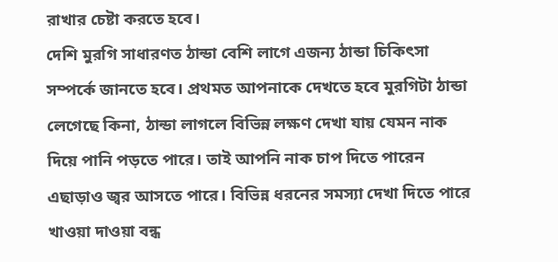রাখার চেষ্টা করতে হবে।
দেশি মুরগি সাধারণত ঠান্ডা বেশি লাগে এজন্য ঠান্ডা চিকিৎসা সম্পর্কে জানতে হবে। প্রথমত আপনাকে দেখতে হবে মুরগিটা ঠান্ডা লেগেছে কিনা, ঠান্ডা লাগলে বিভিন্ন লক্ষণ দেখা যায় যেমন নাক দিয়ে পানি পড়তে পারে। তাই আপনি নাক চাপ দিতে পারেন এছাড়াও জ্বর আসতে পারে। বিভিন্ন ধরনের সমস্যা দেখা দিতে পারে খাওয়া দাওয়া বন্ধ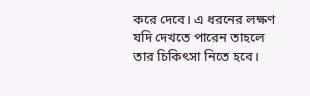করে দেবে। এ ধরনের লক্ষণ যদি দেখতে পারেন তাহলে তার চিকিৎসা নিতে হবে।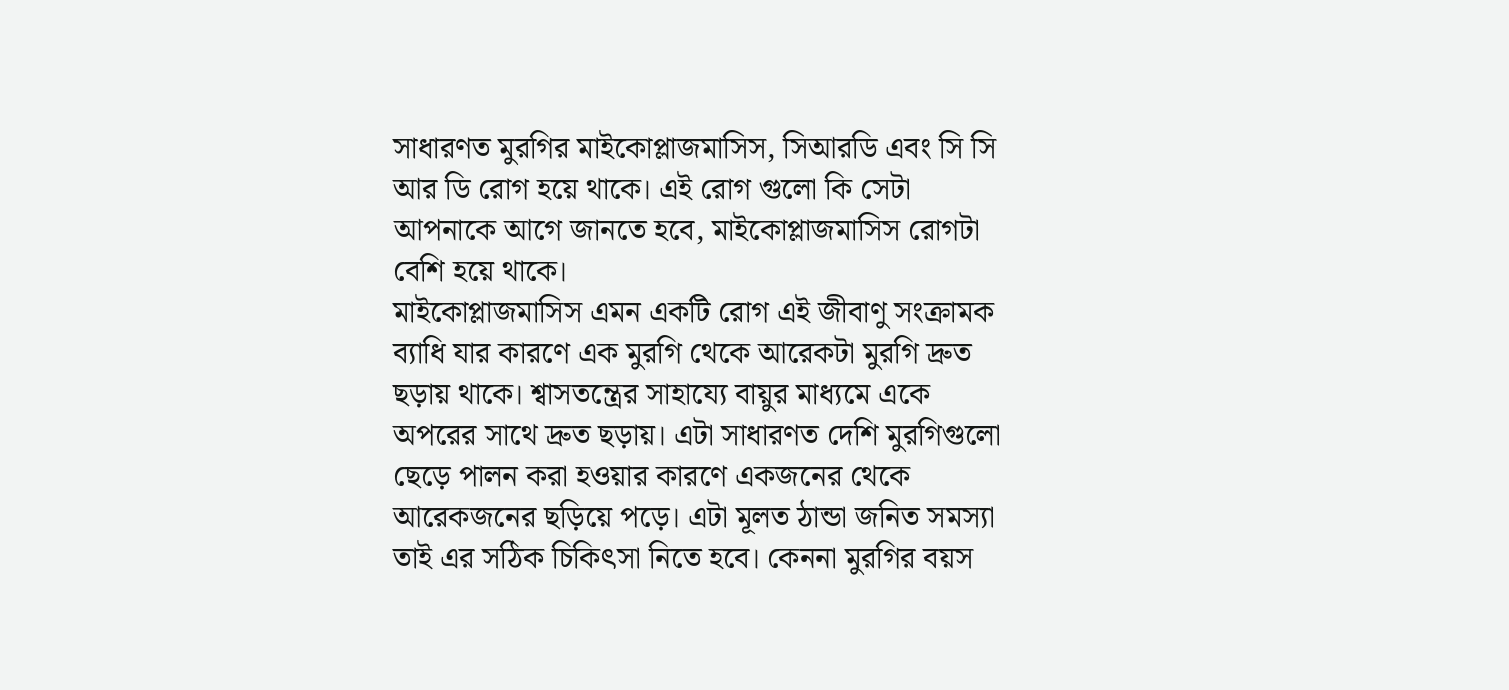সাধারণত মুরগির মাইকোপ্লাজমাসিস, সিআরডি এবং সি সি আর ডি রোগ হয়ে থাকে। এই রোগ গুলো কি সেটা আপনাকে আগে জানতে হবে, মাইকোপ্লাজমাসিস রোগটা বেশি হয়ে থাকে।
মাইকোপ্লাজমাসিস এমন একটি রোগ এই জীবাণু সংক্রামক ব্যাধি যার কারণে এক মুরগি থেকে আরেকটা মুরগি দ্রুত ছড়ায় থাকে। শ্বাসতন্ত্রের সাহায্যে বায়ুর মাধ্যমে একে অপরের সাথে দ্রুত ছড়ায়। এটা সাধারণত দেশি মুরগিগুলো ছেড়ে পালন করা হওয়ার কারণে একজনের থেকে আরেকজনের ছড়িয়ে পড়ে। এটা মূলত ঠান্ডা জনিত সমস্যা তাই এর সঠিক চিকিৎসা নিতে হবে। কেননা মুরগির বয়স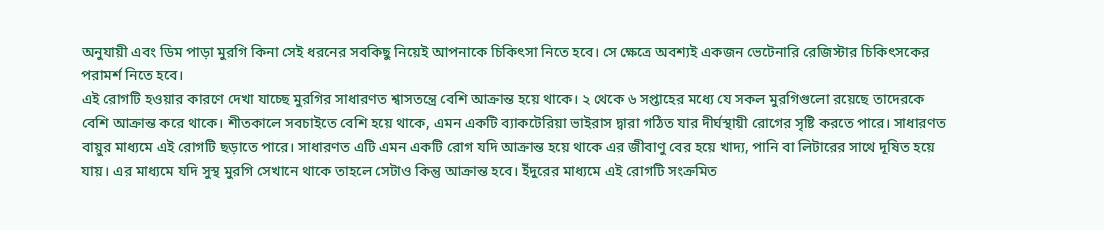অনুযায়ী এবং ডিম পাড়া মুরগি কিনা সেই ধরনের সবকিছু নিয়েই আপনাকে চিকিৎসা নিতে হবে। সে ক্ষেত্রে অবশ্যই একজন ভেটেনারি রেজিস্টার চিকিৎসকের পরামর্শ নিতে হবে।
এই রোগটি হওয়ার কারণে দেখা যাচ্ছে মুরগির সাধারণত শ্বাসতন্ত্রে বেশি আক্রান্ত হয়ে থাকে। ২ থেকে ৬ সপ্তাহের মধ্যে যে সকল মুরগিগুলো রয়েছে তাদেরকে বেশি আক্রান্ত করে থাকে। শীতকালে সবচাইতে বেশি হয়ে থাকে, এমন একটি ব্যাকটেরিয়া ভাইরাস দ্বারা গঠিত যার দীর্ঘস্থায়ী রোগের সৃষ্টি করতে পারে। সাধারণত বায়ুর মাধ্যমে এই রোগটি ছড়াতে পারে। সাধারণত এটি এমন একটি রোগ যদি আক্রান্ত হয়ে থাকে এর জীবাণু বের হয়ে খাদ্য, পানি বা লিটারের সাথে দূষিত হয়ে যায়। এর মাধ্যমে যদি সুস্থ মুরগি সেখানে থাকে তাহলে সেটাও কিন্তু আক্রান্ত হবে। ইঁদুরের মাধ্যমে এই রোগটি সংক্রমিত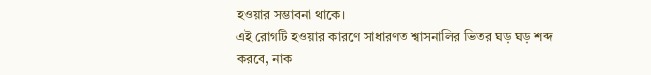হওয়ার সম্ভাবনা থাকে।
এই রোগটি হওয়ার কারণে সাধারণত শ্বাসনালির ভিতর ঘড় ঘড় শব্দ করবে, নাক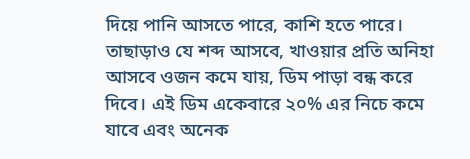দিয়ে পানি আসতে পারে, কাশি হতে পারে। তাছাড়াও যে শব্দ আসবে, খাওয়ার প্রতি অনিহা আসবে ওজন কমে যায়, ডিম পাড়া বন্ধ করে দিবে। এই ডিম একেবারে ২০% এর নিচে কমে যাবে এবং অনেক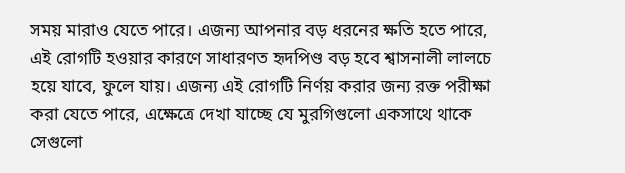সময় মারাও যেতে পারে। এজন্য আপনার বড় ধরনের ক্ষতি হতে পারে, এই রোগটি হওয়ার কারণে সাধারণত হৃদপিণ্ড বড় হবে শ্বাসনালী লালচে হয়ে যাবে, ফুলে যায়। এজন্য এই রোগটি নির্ণয় করার জন্য রক্ত পরীক্ষা করা যেতে পারে, এক্ষেত্রে দেখা যাচ্ছে যে মুরগিগুলো একসাথে থাকে সেগুলো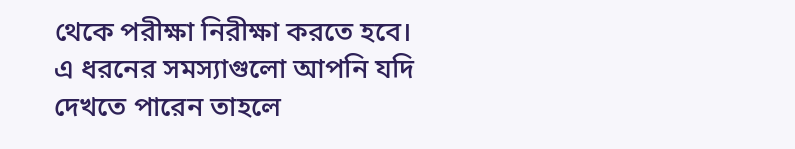থেকে পরীক্ষা নিরীক্ষা করতে হবে।
এ ধরনের সমস্যাগুলো আপনি যদি দেখতে পারেন তাহলে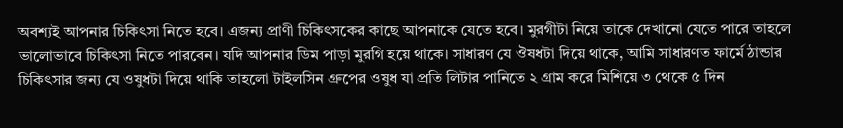অবশ্যই আপনার চিকিৎসা নিতে হবে। এজন্য প্রাণী চিকিৎসকের কাছে আপনাকে যেতে হবে। মুরগীটা নিয়ে তাকে দেখানো যেতে পারে তাহলে ভালোভাবে চিকিৎসা নিতে পারবেন। যদি আপনার ডিম পাড়া মুরগি হয়ে থাকে। সাধারণ যে ঔষধটা দিয়ে থাকে, আমি সাধারণত ফার্মে ঠান্ডার চিকিৎসার জন্য যে ওষুধটা দিয়ে থাকি তাহলো টাইলসিন গ্রুপের ওষুধ যা প্রতি লিটার পানিতে ২ গ্রাম করে মিশিয়ে ৩ থেকে ৫ দিন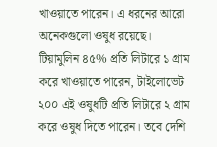খাওয়াতে পারেন। এ ধরনের আরো অনেকগুলো ওষুধ রয়েছে।
টিয়ামুলিন ৪৫% প্রতি লিটারে ১ গ্রাম করে খাওয়াতে পারেন, টাইলোভেট ২০০ এই ওষুধটি প্রতি লিটারে ২ গ্রাম করে ওষুধ দিতে পারেন। তবে দেশি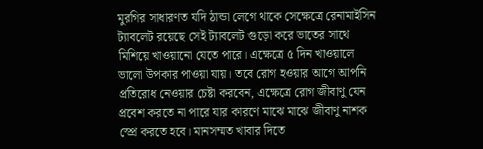মুরগির সাধারণত যদি ঠান্ডা লেগে থাকে সেক্ষেত্রে রেনামাইসিন ট্যাবলেট রয়েছে সেই ট্যাবলেট গুড়ো করে ভাতের সাথে মিশিয়ে খাওয়ানো যেতে পারে। এক্ষেত্রে ৫ দিন খাওয়ালে ভালো উপকার পাওয়া যায়। তবে রোগ হওয়ার আগে আপনি প্রতিরোধ নেওয়ার চেষ্টা করবেন, এক্ষেত্রে রোগ জীবাণু যেন প্রবেশ করতে না পারে যার কারণে মাঝে মাঝে জীবাণু নাশক স্প্রে করতে হবে। মানসম্মত খাবার দিতে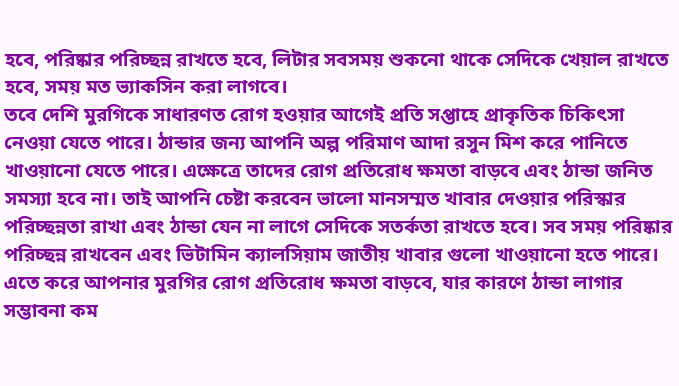হবে, পরিষ্কার পরিচ্ছন্ন রাখতে হবে, লিটার সবসময় শুকনো থাকে সেদিকে খেয়াল রাখতে হবে, সময় মত ভ্যাকসিন করা লাগবে।
তবে দেশি মুরগিকে সাধারণত রোগ হওয়ার আগেই প্রতি সপ্তাহে প্রাকৃতিক চিকিৎসা নেওয়া যেতে পারে। ঠান্ডার জন্য আপনি অল্প পরিমাণ আদা রসুন মিশ করে পানিতে খাওয়ানো যেতে পারে। এক্ষেত্রে তাদের রোগ প্রতিরোধ ক্ষমতা বাড়বে এবং ঠান্ডা জনিত সমস্যা হবে না। তাই আপনি চেষ্টা করবেন ভালো মানসম্মত খাবার দেওয়ার পরিস্কার পরিচ্ছন্নতা রাখা এবং ঠান্ডা যেন না লাগে সেদিকে সতর্কতা রাখতে হবে। সব সময় পরিষ্কার পরিচ্ছন্ন রাখবেন এবং ভিটামিন ক্যালসিয়াম জাতীয় খাবার গুলো খাওয়ানো হতে পারে। এতে করে আপনার মুরগির রোগ প্রতিরোধ ক্ষমতা বাড়বে, যার কারণে ঠান্ডা লাগার সম্ভাবনা কম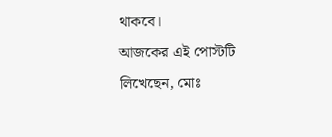থাকবে।
আজকের এই পোস্টটি লিখেছেন, মোঃ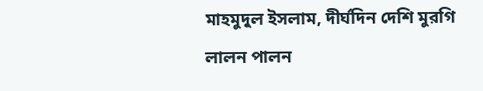মাহমুদুল ইসলাম, দীর্ঘদিন দেশি মুরগি লালন পালন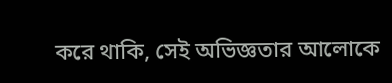করে থাকি, সেই অভিজ্ঞতার আলোকে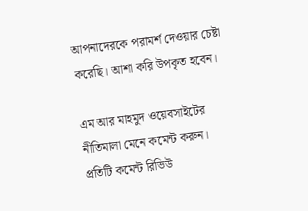আপনাদেরকে পরামর্শ দেওয়ার চেষ্টা করেছি। আশা করি উপকৃত হবেন।

এম আর মাহমুদ ওয়েবসাইটের নীতিমালা মেনে কমেন্ট করুন। প্রতিটি কমেন্ট রিভিউ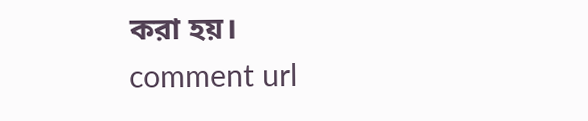করা হয়।
comment url